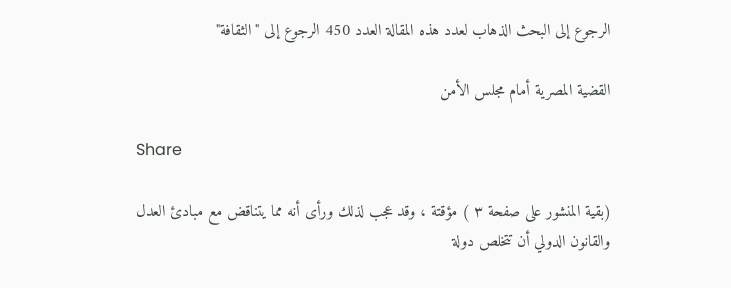الرجوع إلى البحث الذهاب لعدد هذه المقالة العدد 450 الرجوع إلى "الثقافة"

القضية المصرية أمام مجلس الأمن

Share

(بقية المنشور على صفحة ٣ ) مؤقتة ، وقد عجب لذلك ورأى أنه مما يتناقض مع مبادئ العدل والقانون الدولي أن تتخلص دولة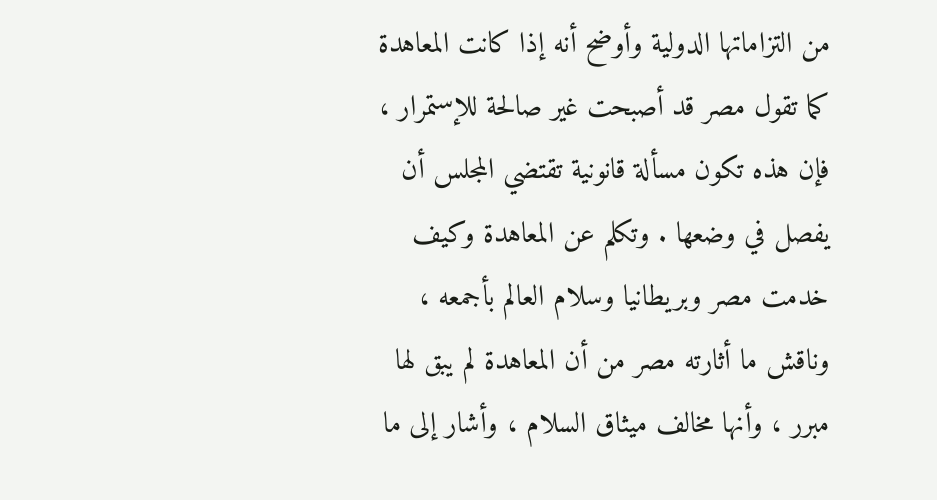من التزاماتها الدولية وأوضح أنه إذا كانت المعاهدة كما تقول مصر قد أصبحت غير صالحة للإستمرار ، فإن هذه تكون مسألة قانونية تقتضي المجلس أن يفصل في وضعها . وتكلم عن المعاهدة وكيف خدمت مصر وبريطانيا وسلام العالم بأجمعه ، وناقش ما أثارته مصر من أن المعاهدة لم يبق لها مبرر ، وأنها مخالف ميثاق السلام ، وأشار إلى ما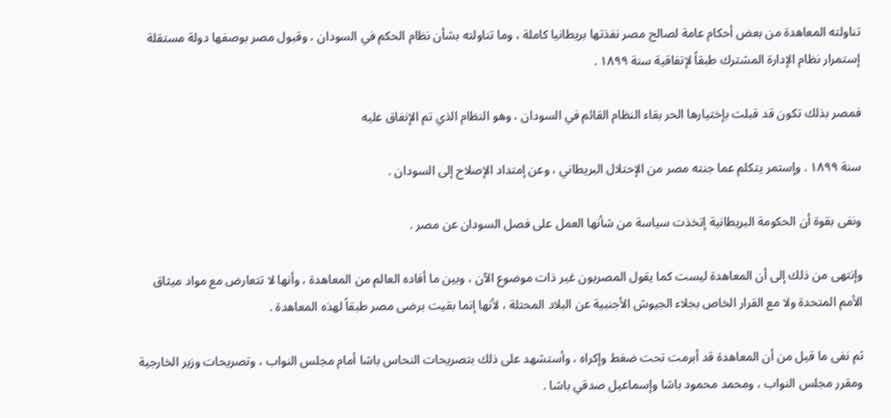تناولته المعاهدة من بعض أحكام عامة لصالح مصر نفذتها بريطانيا كاملة ، وما تناولته بشأن نظام الحكم في السودان ، وقبول مصر بوصفها دولة مستقلة إستمرار نظام الإدارة المشترك طبقاً لإتفاقية سنة ١٨٩٩ .

فمصر بذلك تكون قد قبلت بإختيارها الحر بقاء النظام القائم في السودان ، وهو النظام الذي تم الإنفاق عليه

سنة ١٨٩٩ . وإستمر يتكلم عما جنته مصر من الإحتلال البريطاني ، وعن إمتداد الإصلاح إلى السودان .

ونفى بقوة أن الحكومة البريطانية إتخذت سياسة من شأنها العمل على فصل السودان عن مصر .

وإنتهى من ذلك إلى أن المعاهدة ليست كما يقول المصريون غير ذات موضوع الآن ، وبين ما أفاده العالم من المعاهدة ، وأنها لا تتعارض مع مواد ميثاق الأمم المتحدة ولا مع القرار الخاص بجلاء الجيوش الأجنبية عن البلاد المحتلة ، لأنها إنما بقيت برضى مصر طبقاً لهذه المعاهدة .

ثم نفى ما قيل من أن المعاهدة قد أبرمت تحت ضغط وإكراه ، وأستشهد على ذلك بتصريحات النحاس باشا أمام مجلس النواب ، وتصريحات وزير الخارجية ومقرر مجلس النواب ، ومحمد محمود باشا وإسماعيل صدقي باشا .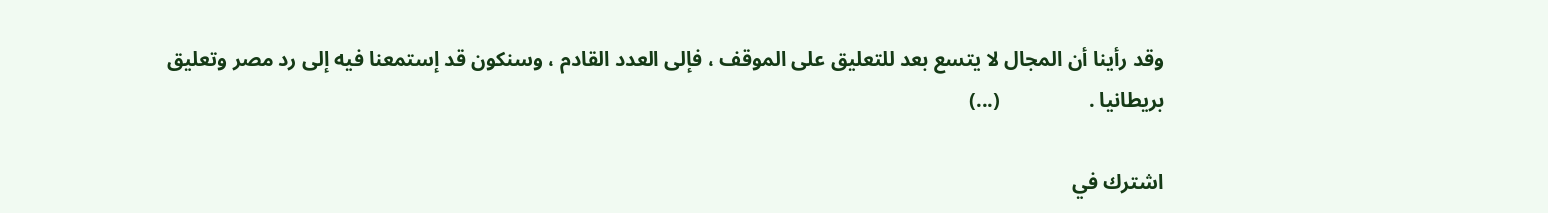وقد رأينا أن المجال لا يتسع بعد للتعليق على الموقف ، فإلى العدد القادم ، وسنكون قد إستمعنا فيه إلى رد مصر وتعليق بريطانيا .                 (...)

اشترك في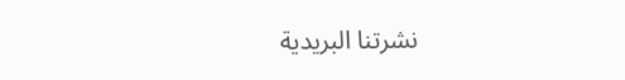نشرتنا البريدية